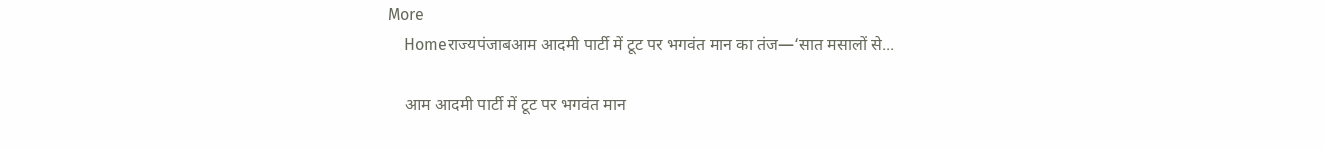More
    Homeराज्यपंजाबआम आदमी पार्टी में टूट पर भगवंत मान का तंज—‘सात मसालों से...

    आम आदमी पार्टी में टूट पर भगवंत मान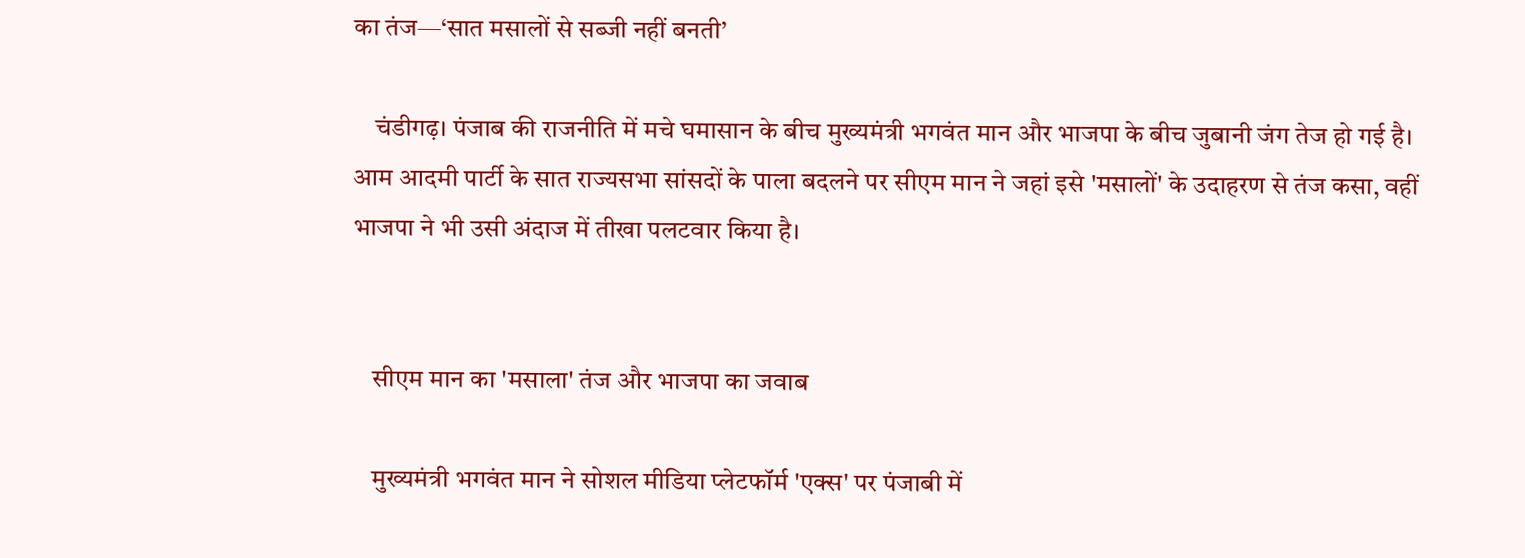का तंज—‘सात मसालों से सब्जी नहीं बनती’

    चंडीगढ़। पंजाब की राजनीति में मचे घमासान के बीच मुख्यमंत्री भगवंत मान और भाजपा के बीच जुबानी जंग तेज हो गई है। आम आदमी पार्टी के सात राज्यसभा सांसदों के पाला बदलने पर सीएम मान ने जहां इसे 'मसालों' के उदाहरण से तंज कसा, वहीं भाजपा ने भी उसी अंदाज में तीखा पलटवार किया है।


    सीएम मान का 'मसाला' तंज और भाजपा का जवाब

    मुख्यमंत्री भगवंत मान ने सोशल मीडिया प्लेटफॉर्म 'एक्स' पर पंजाबी में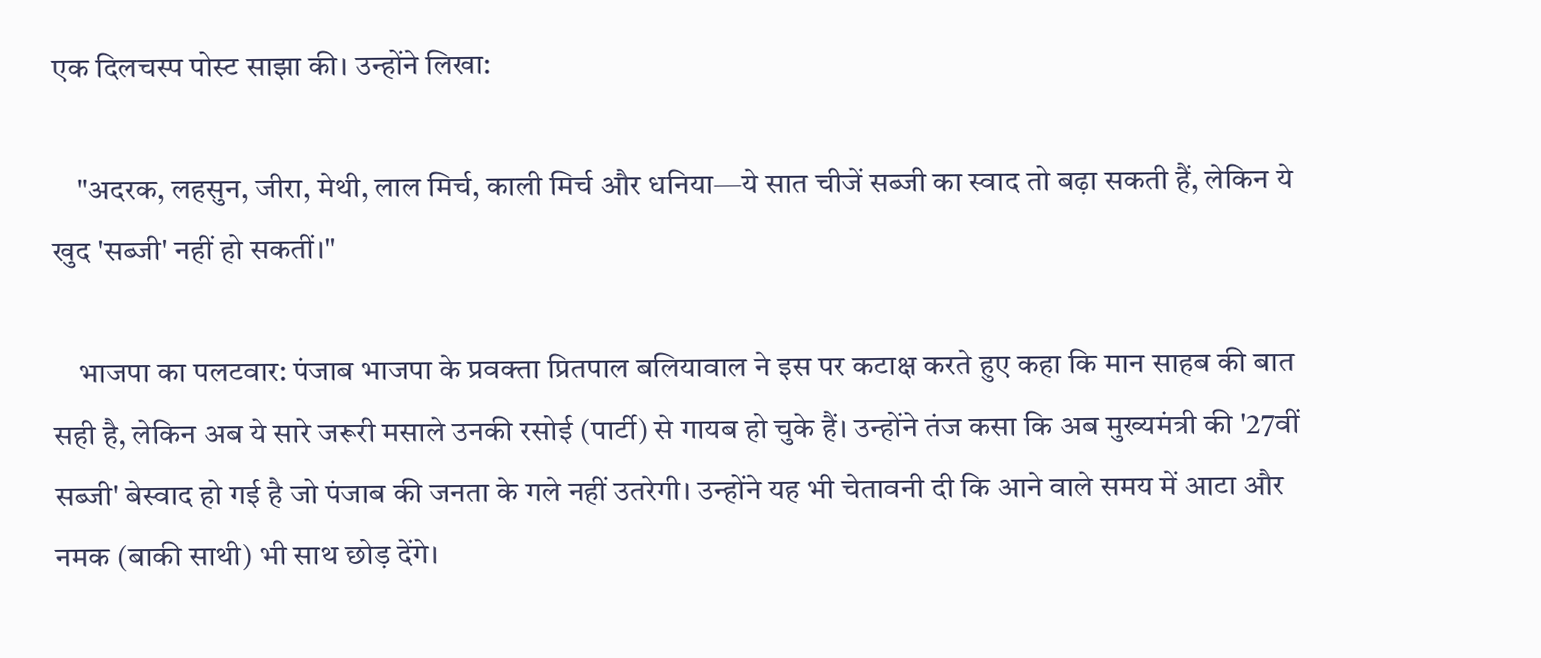एक दिलचस्प पोस्ट साझा की। उन्होंने लिखा:

    "अदरक, लहसुन, जीरा, मेथी, लाल मिर्च, काली मिर्च और धनिया—ये सात चीजें सब्जी का स्वाद तो बढ़ा सकती हैं, लेकिन ये खुद 'सब्जी' नहीं हो सकतीं।"

    भाजपा का पलटवार: पंजाब भाजपा के प्रवक्ता प्रितपाल बलियावाल ने इस पर कटाक्ष करते हुए कहा कि मान साहब की बात सही है, लेकिन अब ये सारे जरूरी मसाले उनकी रसोई (पार्टी) से गायब हो चुके हैं। उन्होंने तंज कसा कि अब मुख्यमंत्री की '27वीं सब्जी' बेस्वाद हो गई है जो पंजाब की जनता के गले नहीं उतरेगी। उन्होंने यह भी चेतावनी दी कि आने वाले समय में आटा और नमक (बाकी साथी) भी साथ छोड़ देंगे।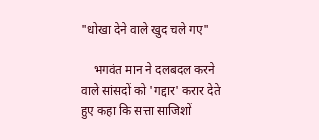"धोखा देने वाले खुद चले गए"

    भगवंत मान ने दलबदल करने वाले सांसदों को 'गद्दार' करार देते हुए कहा कि सत्ता साजिशों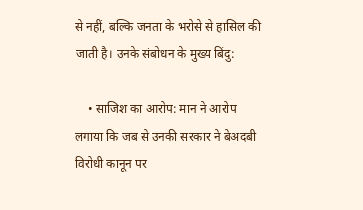से नहीं, बल्कि जनता के भरोसे से हासिल की जाती है। उनके संबोधन के मुख्य बिंदु:

    • साजिश का आरोप: मान ने आरोप लगाया कि जब से उनकी सरकार ने बेअदबी विरोधी कानून पर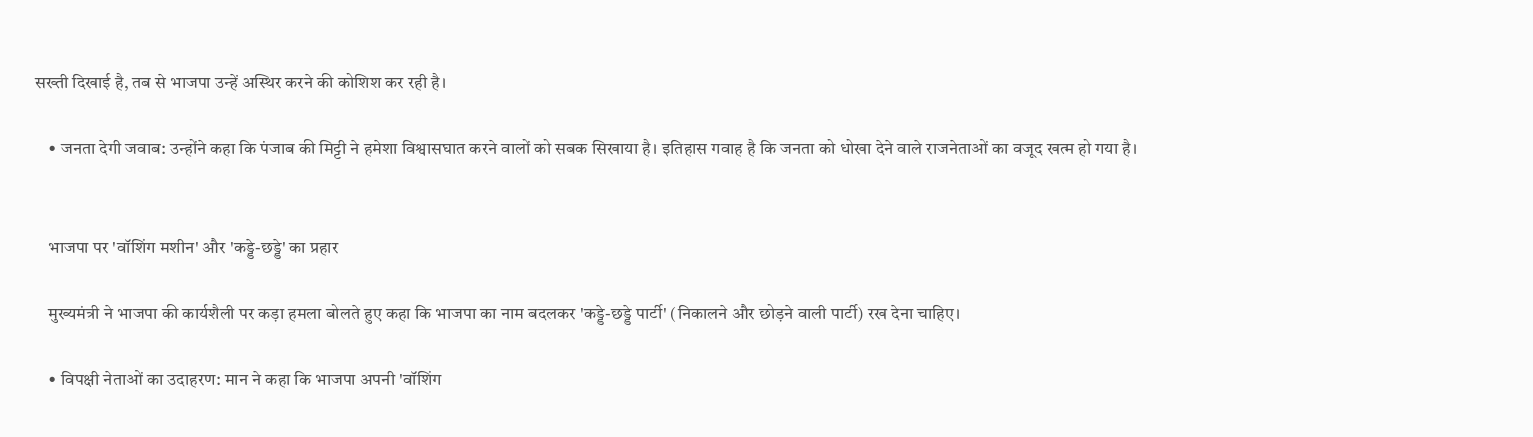सख्ती दिखाई है, तब से भाजपा उन्हें अस्थिर करने की कोशिश कर रही है।

    • जनता देगी जवाब: उन्होंने कहा कि पंजाब की मिट्टी ने हमेशा विश्वासघात करने वालों को सबक सिखाया है। इतिहास गवाह है कि जनता को धोखा देने वाले राजनेताओं का वजूद खत्म हो गया है।


    भाजपा पर 'वॉशिंग मशीन' और 'कड्डे-छड्डे' का प्रहार

    मुख्यमंत्री ने भाजपा की कार्यशैली पर कड़ा हमला बोलते हुए कहा कि भाजपा का नाम बदलकर 'कड्डे-छड्डे पार्टी' (निकालने और छोड़ने वाली पार्टी) रख देना चाहिए।

    • विपक्षी नेताओं का उदाहरण: मान ने कहा कि भाजपा अपनी 'वॉशिंग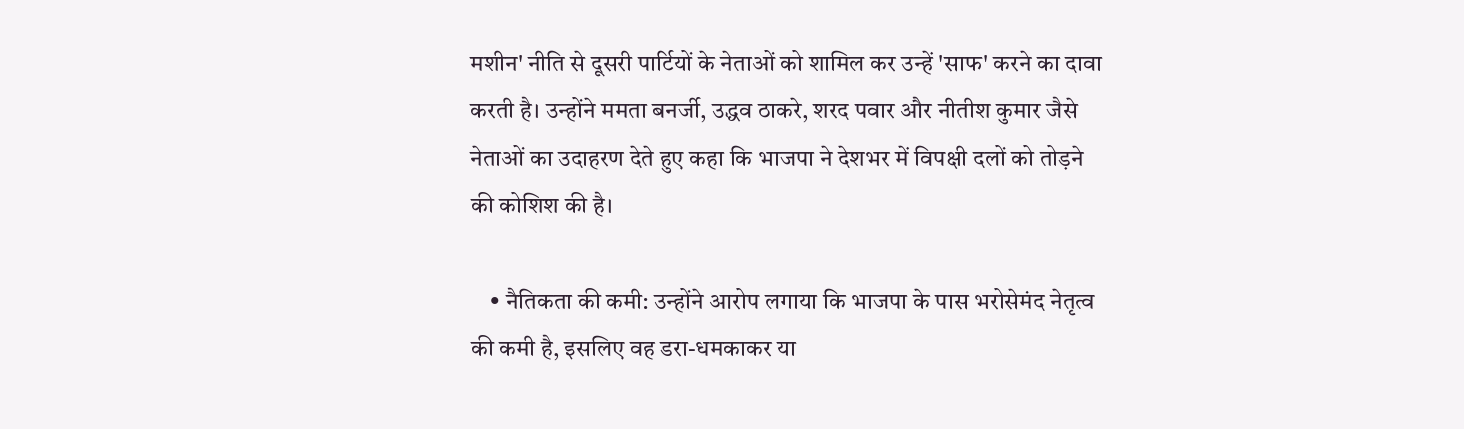मशीन' नीति से दूसरी पार्टियों के नेताओं को शामिल कर उन्हें 'साफ' करने का दावा करती है। उन्होंने ममता बनर्जी, उद्धव ठाकरे, शरद पवार और नीतीश कुमार जैसे नेताओं का उदाहरण देते हुए कहा कि भाजपा ने देशभर में विपक्षी दलों को तोड़ने की कोशिश की है।

    • नैतिकता की कमी: उन्होंने आरोप लगाया कि भाजपा के पास भरोसेमंद नेतृत्व की कमी है, इसलिए वह डरा-धमकाकर या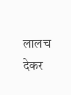लालच देकर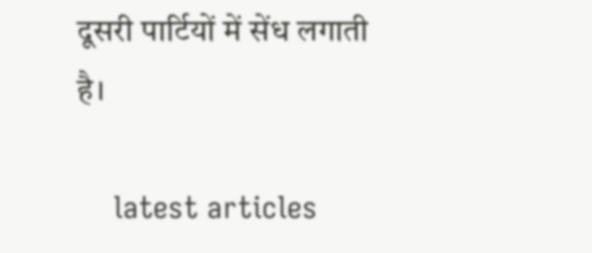दूसरी पार्टियों में सेंध लगाती है।

    latest articles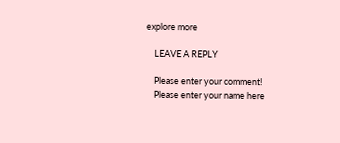explore more

    LEAVE A REPLY

    Please enter your comment!
    Please enter your name here